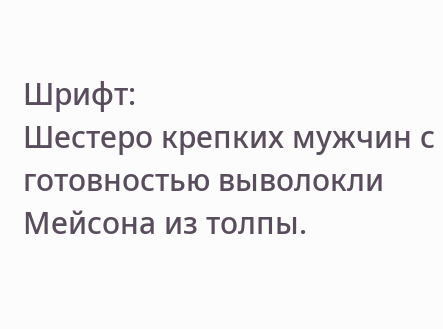Шрифт:
Шестеро крепких мужчин с готовностью выволокли Мейсона из толпы.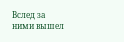Вслед за ними вышел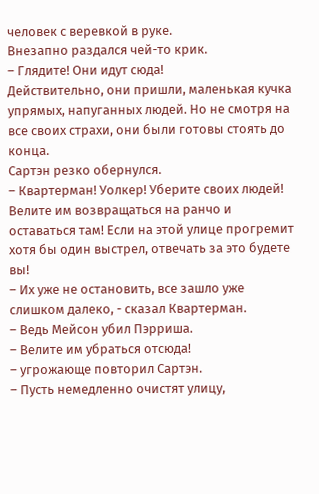человек с веревкой в руке.
Внезапно раздался чей-то крик.
– Глядите! Они идут сюда!
Действительно, они пришли, маленькая кучка упрямых, напуганных людей. Но не смотря на все своих страхи, они были готовы стоять до конца.
Сартэн резко обернулся.
– Квартерман! Уолкер! Уберите своих людей! Велите им возвращаться на ранчо и оставаться там! Если на этой улице прогремит хотя бы один выстрел, отвечать за это будете вы!
– Их уже не остановить, все зашло уже слишком далеко, - сказал Квартерман.
– Ведь Мейсон убил Пэрриша.
– Велите им убраться отсюда!
– угрожающе повторил Сартэн.
– Пусть немедленно очистят улицу,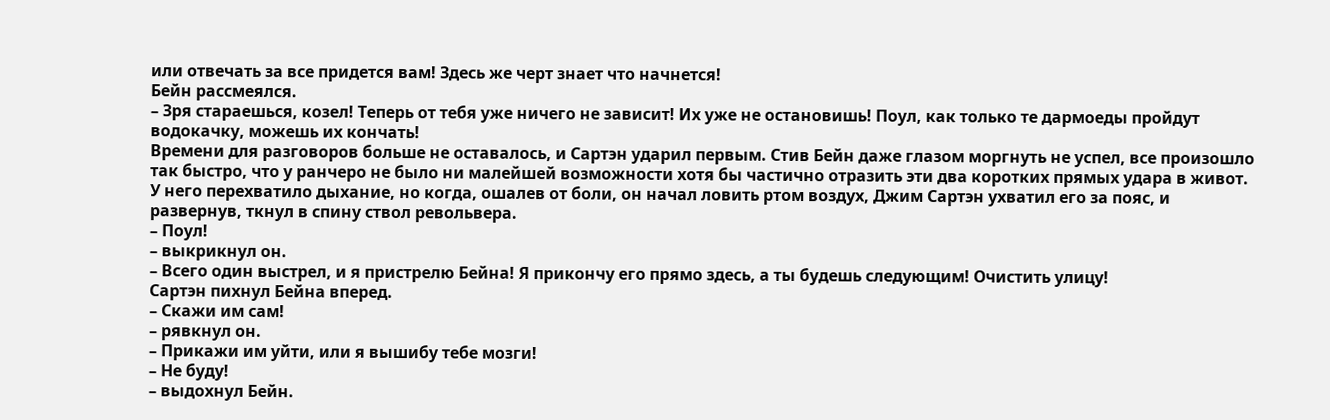или отвечать за все придется вам! Здесь же черт знает что начнется!
Бейн рассмеялся.
– Зря стараешься, козел! Теперь от тебя уже ничего не зависит! Их уже не остановишь! Поул, как только те дармоеды пройдут водокачку, можешь их кончать!
Времени для разговоров больше не оставалось, и Сартэн ударил первым. Стив Бейн даже глазом моргнуть не успел, все произошло так быстро, что у ранчеро не было ни малейшей возможности хотя бы частично отразить эти два коротких прямых удара в живот. У него перехватило дыхание, но когда, ошалев от боли, он начал ловить ртом воздух, Джим Сартэн ухватил его за пояс, и развернув, ткнул в спину ствол револьвера.
– Поул!
– выкрикнул он.
– Всего один выстрел, и я пристрелю Бейна! Я прикончу его прямо здесь, а ты будешь следующим! Очистить улицу!
Сартэн пихнул Бейна вперед.
– Скажи им сам!
– рявкнул он.
– Прикажи им уйти, или я вышибу тебе мозги!
– Не буду!
– выдохнул Бейн.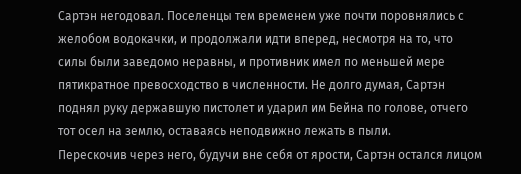Сартэн негодовал. Поселенцы тем временем уже почти поровнялись с желобом водокачки, и продолжали идти вперед, несмотря на то, что силы были заведомо неравны, и противник имел по меньшей мере пятикратное превосходство в численности. Не долго думая, Сартэн поднял руку державшую пистолет и ударил им Бейна по голове, отчего тот осел на землю, оставаясь неподвижно лежать в пыли.
Перескочив через него, будучи вне себя от ярости, Сартэн остался лицом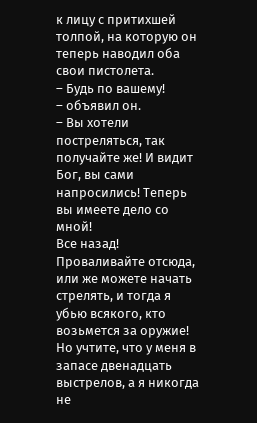к лицу с притихшей толпой, на которую он теперь наводил оба свои пистолета.
– Будь по вашему!
– объявил он.
– Вы хотели постреляться, так получайте же! И видит Бог, вы сами напросились! Теперь вы имеете дело со мной!
Все назад! Проваливайте отсюда, или же можете начать стрелять, и тогда я убью всякого, кто возьмется за оружие! Но учтите, что у меня в запасе двенадцать выстрелов, а я никогда не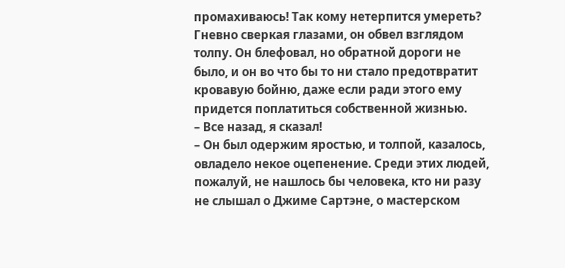промахиваюсь! Так кому нетерпится умереть?
Гневно сверкая глазами, он обвел взглядом толпу. Он блефовал, но обратной дороги не было, и он во что бы то ни стало предотвратит кровавую бойню, даже если ради этого ему придется поплатиться собственной жизнью.
– Все назад, я сказал!
– Он был одержим яростью, и толпой, казалось, овладело некое оцепенение. Среди этих людей, пожалуй, не нашлось бы человека, кто ни разу не слышал о Джиме Сартэне, о мастерском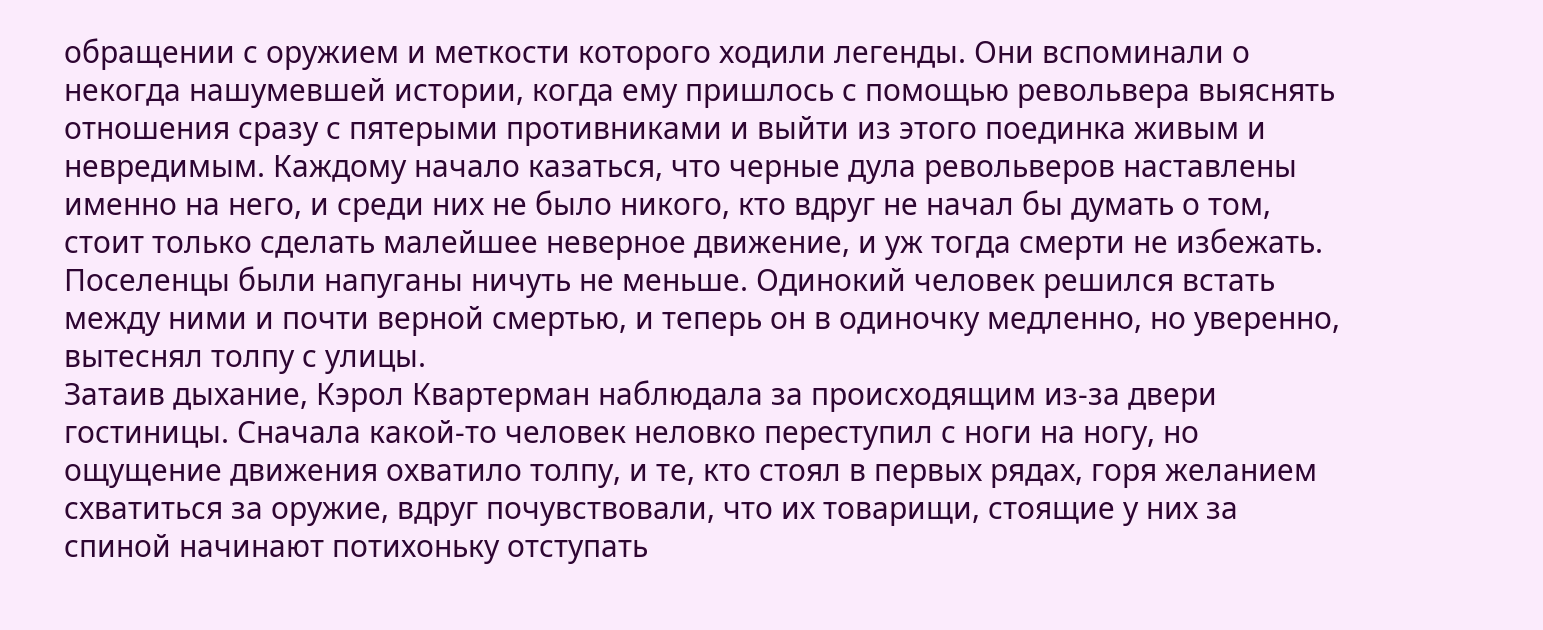обращении с оружием и меткости которого ходили легенды. Они вспоминали о некогда нашумевшей истории, когда ему пришлось с помощью револьвера выяснять отношения сразу с пятерыми противниками и выйти из этого поединка живым и невредимым. Каждому начало казаться, что черные дула револьверов наставлены именно на него, и среди них не было никого, кто вдруг не начал бы думать о том, стоит только сделать малейшее неверное движение, и уж тогда смерти не избежать.
Поселенцы были напуганы ничуть не меньше. Одинокий человек решился встать между ними и почти верной смертью, и теперь он в одиночку медленно, но уверенно, вытеснял толпу с улицы.
Затаив дыхание, Кэрол Квартерман наблюдала за происходящим из-за двери гостиницы. Сначала какой-то человек неловко переступил с ноги на ногу, но ощущение движения охватило толпу, и те, кто стоял в первых рядах, горя желанием схватиться за оружие, вдруг почувствовали, что их товарищи, стоящие у них за спиной начинают потихоньку отступать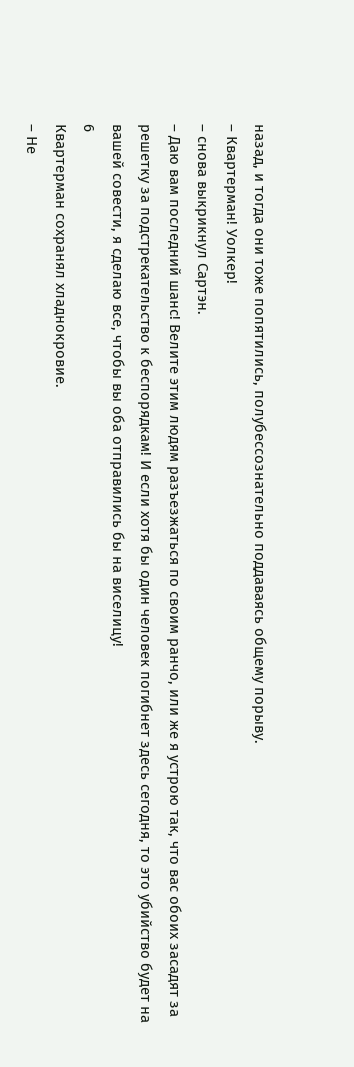назад, и тогда они тоже попятились, полубессознательно поддаваясь общему порыву.
– Квартерман! Уолкер!
– снова выкрикнул Сартэн.
– Даю вам последний шанс! Велите этим людям разъезжаться по своим ранчо, или же я устрою так, что вас обоих засадят за решетку за подстрекательство к беспорядкам! И если хотя бы один человек погибнет здесь сегодня, то это убийство будет на вашей совести, я сделаю все, чтобы вы оба отправились бы на виселицу!
6
Квартерман сохранял хладнокровие.
– Не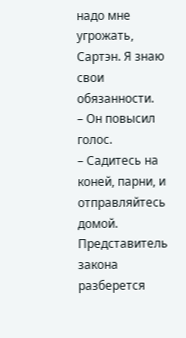надо мне угрожать, Сартэн. Я знаю свои обязанности.
– Он повысил голос.
– Садитесь на коней, парни, и отправляйтесь домой. Представитель закона разберется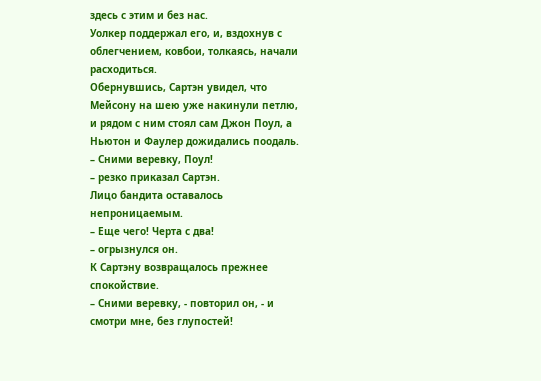здесь с этим и без нас.
Уолкер поддержал его, и, вздохнув с облегчением, ковбои, толкаясь, начали расходиться.
Обернувшись, Сартэн увидел, что Мейсону на шею уже накинули петлю, и рядом с ним стоял сам Джон Поул, а Ньютон и Фаулер дожидались поодаль.
– Сними веревку, Поул!
– резко приказал Сартэн.
Лицо бандита оставалось непроницаемым.
– Еще чего! Черта с два!
– огрызнулся он.
К Сартэну возвращалось прежнее спокойствие.
– Сними веревку, - повторил он, - и смотри мне, без глупостей!